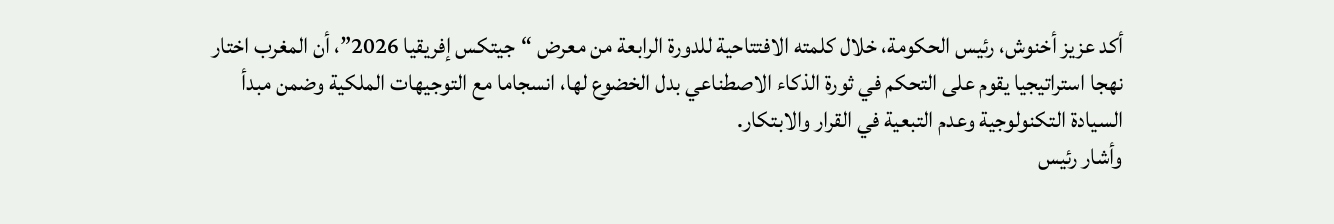أكد عزيز أخنوش، رئيس الحكومة، خلال كلمته الافتتاحية للدورة الرابعة من معرض “جيتكس إفريقيا 2026”، أن المغرب اختار نهجا استراتيجيا يقوم على التحكم في ثورة الذكاء الاصطناعي بدل الخضوع لها، انسجاما مع التوجيهات الملكية وضمن مبدأ السيادة التكنولوجية وعدم التبعية في القرار والابتكار.
وأشار رئيس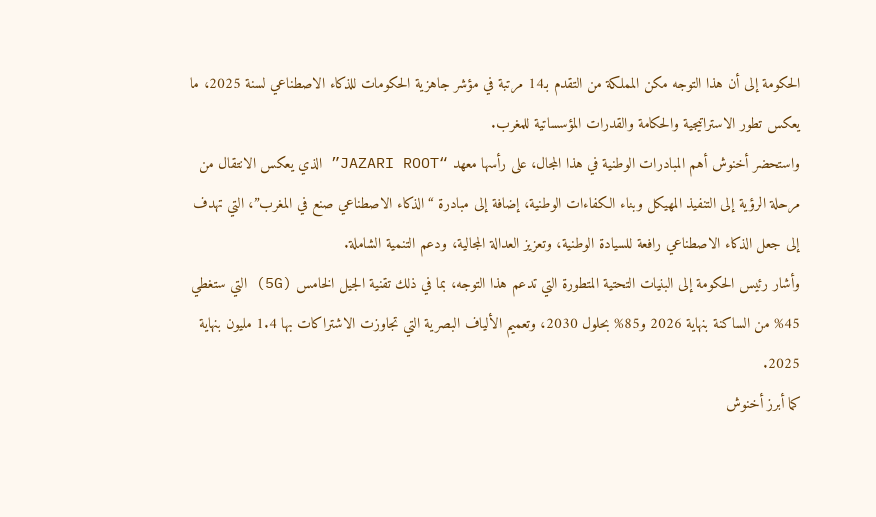الحكومة إلى أن هذا التوجه مكن المملكة من التقدم بـ14 مرتبة في مؤشر جاهزية الحكومات للذكاء الاصطناعي لسنة 2025، ما يعكس تطور الاستراتيجية والحكامة والقدرات المؤسساتية للمغرب.
واستحضر أخنوش أهم المبادرات الوطنية في هذا المجال، على رأسها معهد “JAZARI ROOT” الذي يعكس الانتقال من مرحلة الرؤية إلى التنفيذ المهيكل وبناء الكفاءات الوطنية، إضافة إلى مبادرة “الذكاء الاصطناعي صنع في المغرب”، التي تهدف إلى جعل الذكاء الاصطناعي رافعة للسيادة الوطنية، وتعزيز العدالة المجالية، ودعم التنمية الشاملة.
وأشار رئيس الحكومة إلى البنيات التحتية المتطورة التي تدعم هذا التوجه، بما في ذلك تقنية الجيل الخامس (5G) التي ستغطي 45% من الساكنة بنهاية 2026 و85% بحلول 2030، وتعميم الألياف البصرية التي تجاوزت الاشتراكات بها 1.4 مليون بنهاية 2025.
كما أبرز أخنوش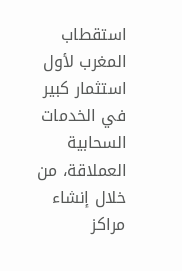استقطاب المغرب لأول استثمار كبير في الخدمات السحابية العملاقة، من خلال إنشاء مراكز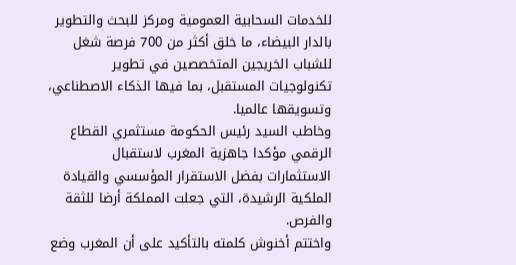للخدمات السحابية العمومية ومركز للبحث والتطوير بالدار البيضاء، ما خلق أكثر من 700 فرصة شغل للشباب الخريجين المتخصصين في تطوير تكنولوجيات المستقبل، بما فيها الذكاء الاصطناعي، وتسويقها عالميا.
وخاطب السيد رئيس الحكومة مستثمري القطاع الرقمي مؤكدا جاهزية المغرب لاستقبال الاستثمارات بفضل الاستقرار المؤسسي والقيادة الملكية الرشيدة، التي جعلت المملكة أرضا للثقة والفرص.
واختتم أخنوش كلمته بالتأكيد على أن المغرب وضع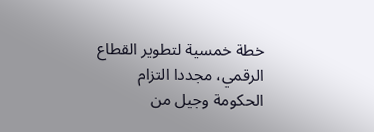خطة خمسية لتطوير القطاع الرقمي، مجددا التزام الحكومة وجيل من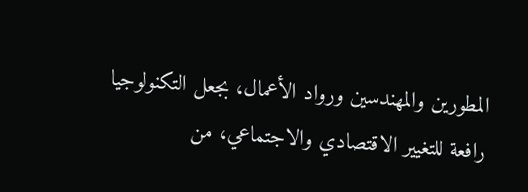المطورين والمهندسين ورواد الأعمال، بجعل التكنولوجيا رافعة للتغيير الاقتصادي والاجتماعي، من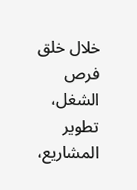خلال خلق فرص الشغل، تطوير المشاريع،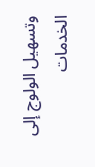وتسهيل الولوج إلى الخدمات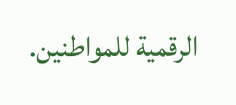الرقمية للمواطنين.